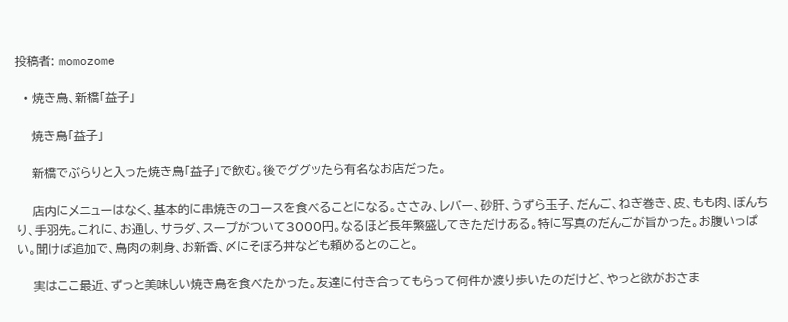投稿者: momozome

  • 焼き鳥、新橋「益子」

    焼き鳥「益子」

    新橋でぶらりと入った焼き鳥「益子」で飲む。後でググッたら有名なお店だった。

    店内にメニューはなく、基本的に串焼きのコースを食べることになる。ささみ、レバー、砂肝、うずら玉子、だんご、ねぎ巻き、皮、もも肉、ぼんちり、手羽先。これに、お通し、サラダ、スープがついて3000円。なるほど長年繁盛してきただけある。特に写真のだんごが旨かった。お腹いっぱい。聞けば追加で、鳥肉の刺身、お新香、〆にそぼろ丼なども頼めるとのこと。

    実はここ最近、ずっと美味しい焼き鳥を食べたかった。友達に付き合ってもらって何件か渡り歩いたのだけど、やっと欲がおさま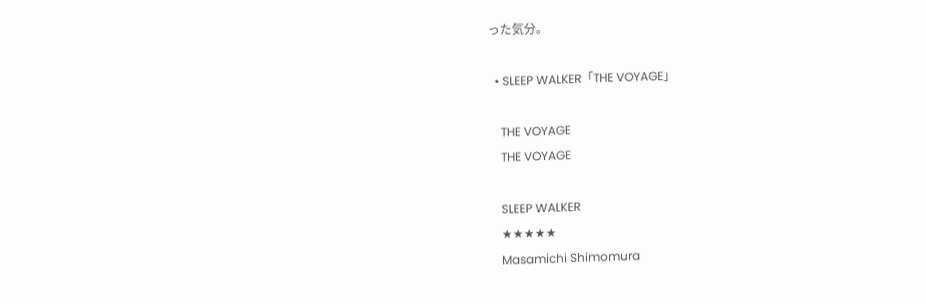った気分。

  • SLEEP WALKER「THE VOYAGE」

    THE VOYAGE
    THE VOYAGE

    SLEEP WALKER
    ★★★★★
    Masamichi Shimomura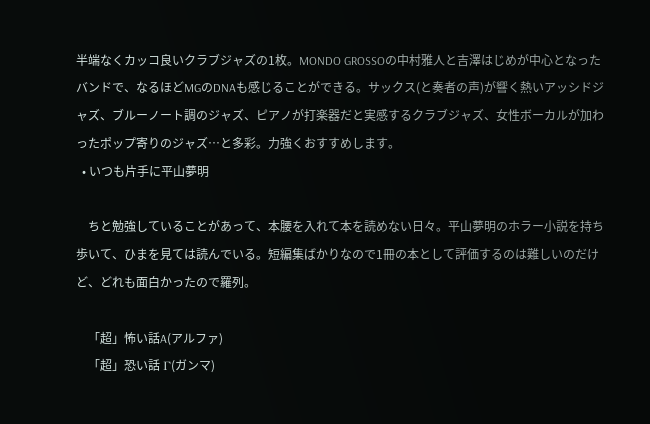半端なくカッコ良いクラブジャズの1枚。MONDO GROSSOの中村雅人と吉澤はじめが中心となったバンドで、なるほどMGのDNAも感じることができる。サックス(と奏者の声)が響く熱いアッシドジャズ、ブルーノート調のジャズ、ピアノが打楽器だと実感するクラブジャズ、女性ボーカルが加わったポップ寄りのジャズ…と多彩。力強くおすすめします。
  • いつも片手に平山夢明

    ちと勉強していることがあって、本腰を入れて本を読めない日々。平山夢明のホラー小説を持ち歩いて、ひまを見ては読んでいる。短編集ばかりなので1冊の本として評価するのは難しいのだけど、どれも面白かったので羅列。

    「超」怖い話A(アルファ)
    「超」恐い話 Γ(ガンマ)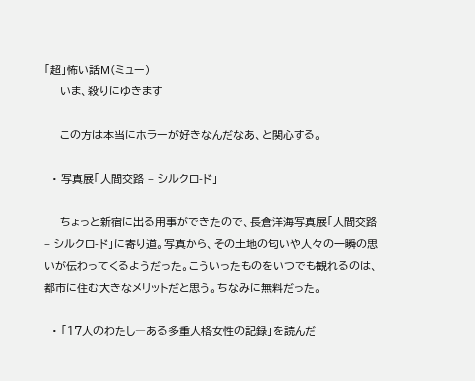「超」怖い話M(ミュー)
    いま、殺りにゆきます

    この方は本当にホラーが好きなんだなあ、と関心する。

  • 写真展「人間交路 – シルクロ-ド」

    ちょっと新宿に出る用事ができたので、長倉洋海写真展「人間交路 – シルクロ-ド」に寄り道。写真から、その土地の匂いや人々の一瞬の思いが伝わってくるようだった。こういったものをいつでも観れるのは、都市に住む大きなメリットだと思う。ちなみに無料だった。

  • 「17人のわたし―ある多重人格女性の記録」を読んだ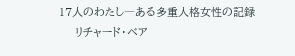17人のわたし―ある多重人格女性の記録
    リチャード・ベア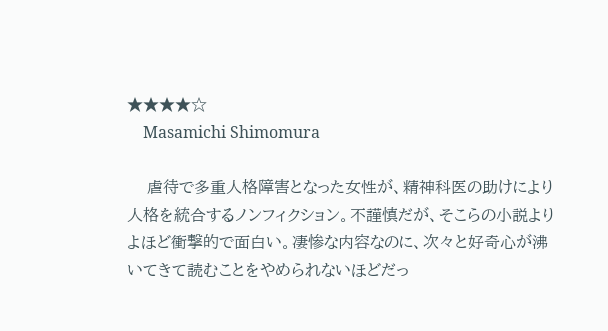★★★★☆
    Masamichi Shimomura

    虐待で多重人格障害となった女性が、精神科医の助けにより人格を統合するノンフィクション。不謹慎だが、そこらの小説よりよほど衝撃的で面白い。凄惨な内容なのに、次々と好奇心が沸いてきて読むことをやめられないほどだっ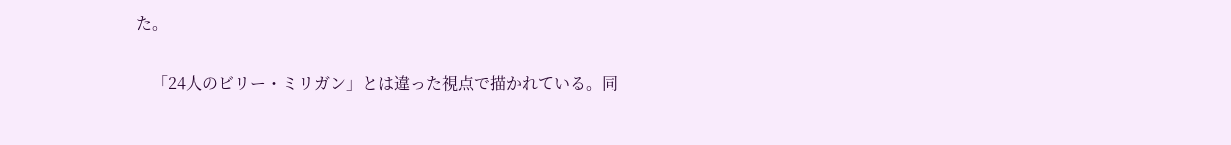た。

    「24人のビリー・ミリガン」とは違った視点で描かれている。同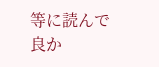等に読んで良か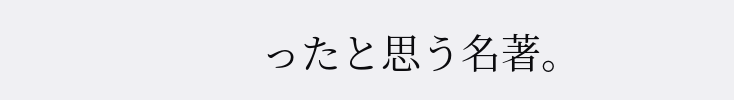ったと思う名著。